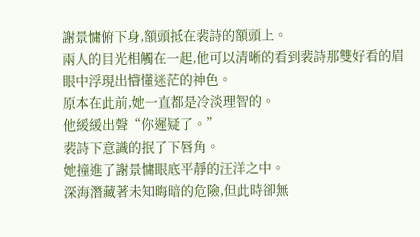謝景慵俯下身,額頭抵在裴詩的額頭上。
兩人的目光相觸在一起,他可以清晰的看到裴詩那雙好看的眉眼中浮現出懵懂迷茫的神色。
原本在此前,她一直都是冷淡理智的。
他緩緩出聲“你遲疑了。”
裴詩下意識的抿了下唇角。
她撞進了謝景慵眼底平靜的汪洋之中。
深海潛藏著未知晦暗的危險,但此時卻無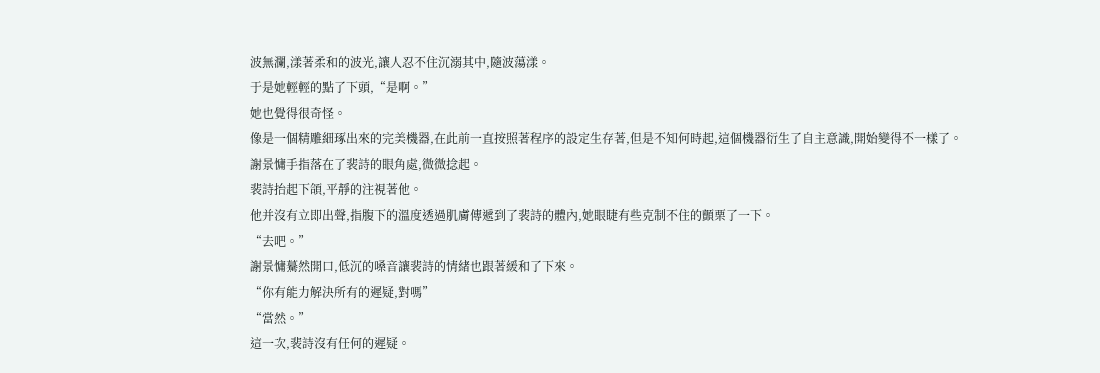波無瀾,漾著柔和的波光,讓人忍不住沉溺其中,隨波蕩漾。
于是她輕輕的點了下頭,“是啊。”
她也覺得很奇怪。
像是一個精雕細琢出來的完美機器,在此前一直按照著程序的設定生存著,但是不知何時起,這個機器衍生了自主意識,開始變得不一樣了。
謝景慵手指落在了裴詩的眼角處,微微捻起。
裴詩抬起下頜,平靜的注視著他。
他并沒有立即出聲,指腹下的溫度透過肌膚傳遞到了裴詩的體內,她眼睫有些克制不住的顫栗了一下。
“去吧。”
謝景慵驀然開口,低沉的嗓音讓裴詩的情緒也跟著緩和了下來。
“你有能力解決所有的遲疑,對嗎”
“當然。”
這一次,裴詩沒有任何的遲疑。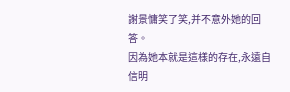謝景慵笑了笑,并不意外她的回答。
因為她本就是這樣的存在,永遠自信明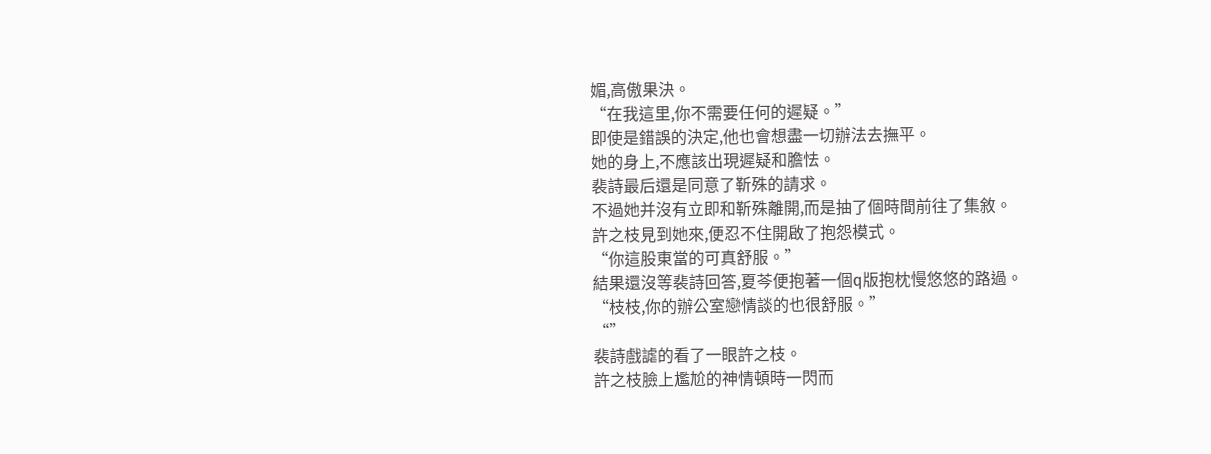媚,高傲果決。
“在我這里,你不需要任何的遲疑。”
即使是錯誤的決定,他也會想盡一切辦法去撫平。
她的身上,不應該出現遲疑和膽怯。
裴詩最后還是同意了靳殊的請求。
不過她并沒有立即和靳殊離開,而是抽了個時間前往了集敘。
許之枝見到她來,便忍不住開啟了抱怨模式。
“你這股東當的可真舒服。”
結果還沒等裴詩回答,夏芩便抱著一個q版抱枕慢悠悠的路過。
“枝枝,你的辦公室戀情談的也很舒服。”
“”
裴詩戲謔的看了一眼許之枝。
許之枝臉上尷尬的神情頓時一閃而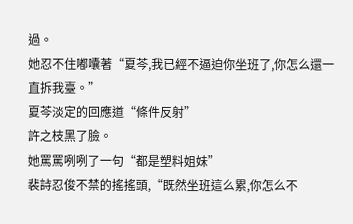過。
她忍不住嘟囔著“夏芩,我已經不逼迫你坐班了,你怎么還一直拆我臺。”
夏芩淡定的回應道“條件反射”
許之枝黑了臉。
她罵罵咧咧了一句“都是塑料姐妹”
裴詩忍俊不禁的搖搖頭,“既然坐班這么累,你怎么不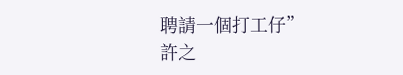聘請一個打工仔”
許之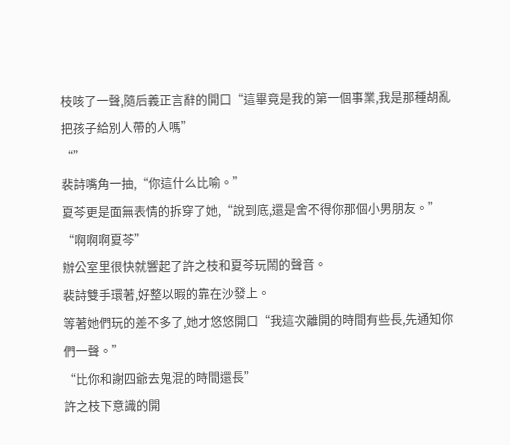枝咳了一聲,隨后義正言辭的開口“這畢竟是我的第一個事業,我是那種胡亂把孩子給別人帶的人嗎”
“”
裴詩嘴角一抽,“你這什么比喻。”
夏芩更是面無表情的拆穿了她,“說到底,還是舍不得你那個小男朋友。”
“啊啊啊夏芩”
辦公室里很快就響起了許之枝和夏芩玩鬧的聲音。
裴詩雙手環著,好整以暇的靠在沙發上。
等著她們玩的差不多了,她才悠悠開口“我這次離開的時間有些長,先通知你們一聲。”
“比你和謝四爺去鬼混的時間還長”
許之枝下意識的開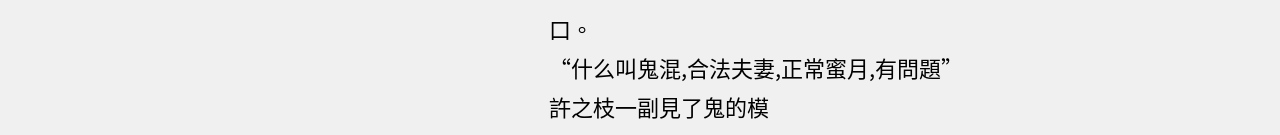口。
“什么叫鬼混,合法夫妻,正常蜜月,有問題”
許之枝一副見了鬼的模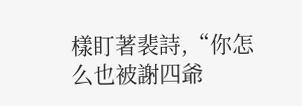樣盯著裴詩,“你怎么也被謝四爺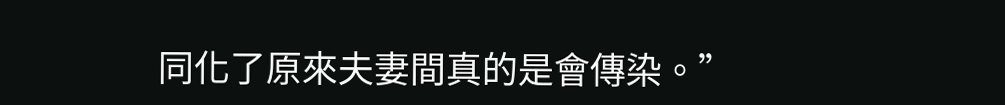同化了原來夫妻間真的是會傳染。”